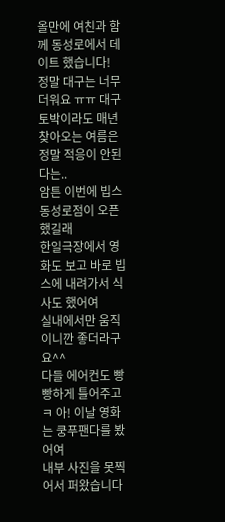올만에 여친과 함께 동성로에서 데이트 했습니다!
정말 대구는 너무 더워요 ㅠㅠ 대구 토박이라도 매년 찾아오는 여름은 정말 적응이 안된다는..
암튼 이번에 빕스 동성로점이 오픈했길래
한일극장에서 영화도 보고 바로 빕스에 내려가서 식사도 했어여
실내에서만 움직이니깐 좋더라구요^^
다들 에어컨도 빵빵하게 틀어주고 ㅋ 아! 이날 영화는 쿵푸팬다를 봤어여
내부 사진을 못찍어서 퍼왔습니다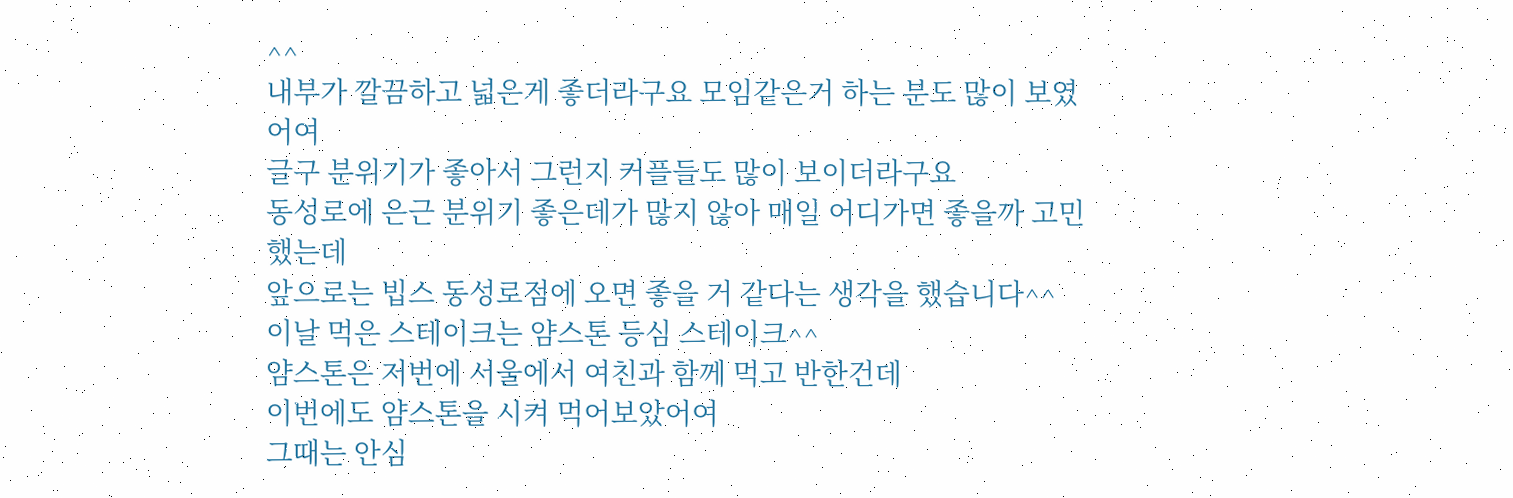^^
내부가 깔끔하고 넓은게 좋더라구요 모임같은거 하는 분도 많이 보였어여
글구 분위기가 좋아서 그런지 커플들도 많이 보이더라구요
동성로에 은근 분위기 좋은데가 많지 않아 매일 어디가면 좋을까 고민했는데
앞으로는 빕스 동성로점에 오면 좋을 거 같다는 생각을 했습니다^^
이날 먹은 스테이크는 얌스톤 등심 스테이크^^
얌스톤은 저번에 서울에서 여친과 함께 먹고 반한건데
이번에도 얌스톤을 시켜 먹어보았어여
그때는 안심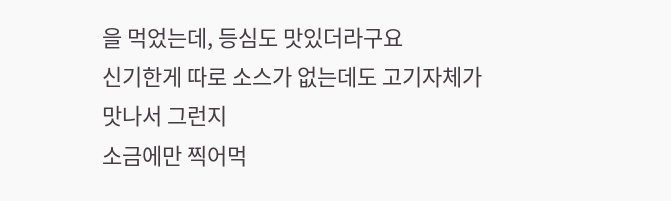을 먹었는데, 등심도 맛있더라구요
신기한게 따로 소스가 없는데도 고기자체가 맛나서 그런지
소금에만 찍어먹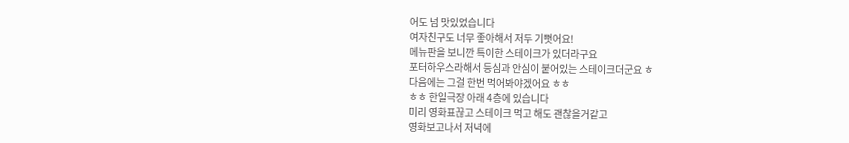어도 넘 맛있었습니다
여자친구도 너무 좋아해서 저두 기뻣어요!
메뉴판을 보니깐 특이한 스테이크가 있더라구요
포터하우스라해서 등심과 안심이 붙어있는 스테이크더군요 ㅎ
다음에는 그걸 한번 먹어봐야겠어요 ㅎㅎ
ㅎㅎ 한일극장 아래 4층에 있습니다
미리 영화표끊고 스테이크 먹고 해도 괜찮을거같고
영화보고나서 저녁에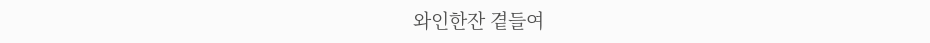와인한잔 곁들여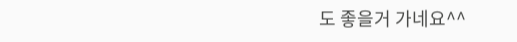도 좋을거 가네요^^